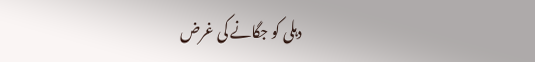دہلی کو جگانے کی غرض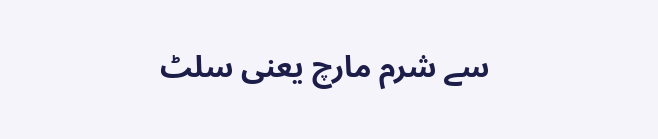سے شرم مارچ یعنی سلٹ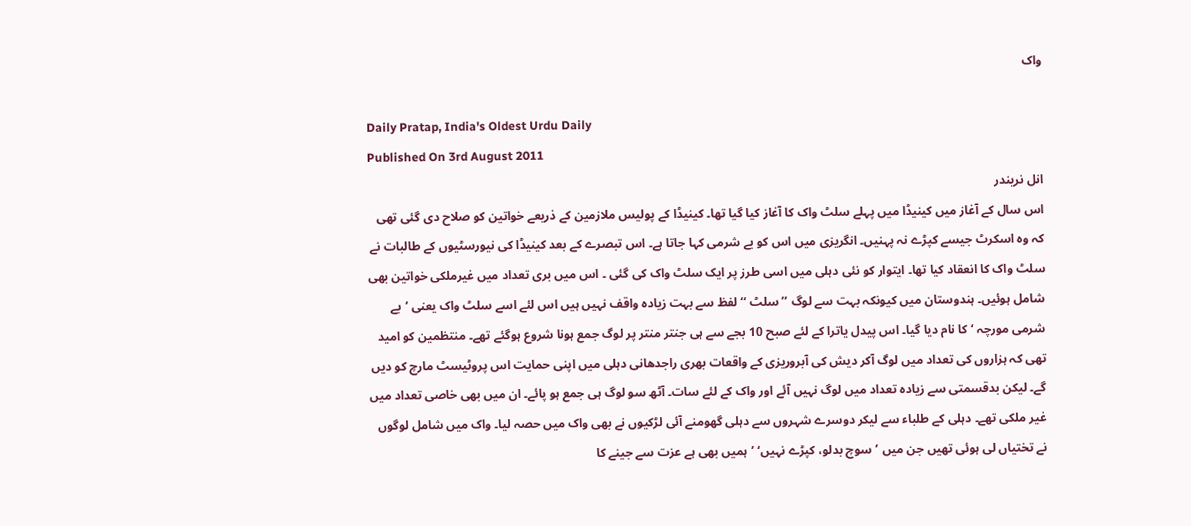واک

Daily Pratap, India's Oldest Urdu Daily
Published On 3rd August 2011
انل نریندر
اس سال کے آغاز میں کینیڈا میں پہلے سلٹ واک کا آغاز کیا گیا تھا۔ کینیڈا کے پولیس ملازمین کے ذریعے خواتین کو صلاح دی گئی تھی کہ وہ اسکرٹ جیسے کپڑے نہ پہنیں۔ انگریزی میں اس کو بے شرمی کہا جاتا ہے۔ اس تبصرے کے بعد کینیڈا کی نیورسٹیوں کے طالبات نے سلٹ واک کا انعقاد کیا تھا۔ ایتوار کو نئی دہلی میں اسی طرز پر ایک سلٹ واک کی گئی ۔ اس میں بری تعداد میں غیرملکی خواتین بھی شامل ہوئیں۔ ہندوستان میں کیونکہ بہت سے لوگ ’’سلٹ ‘‘ لفظ سے بہت زیادہ واقف نہیں ہیں اس لئے اسے سلٹ واک یعنی ’بے شرمی مورچہ ‘ کا نام دیا گیا۔ اس پیدل یاترا کے لئے صبح 10 بجے سے ہی جنتر منتر پر لوگ جمع ہونا شروع ہوگئے تھے۔ منتظمین کو امید تھی کہ ہزاروں کی تعداد میں لوگ آکر دیش کی آبروریزی کے واقعات بھری راجدھانی دہلی میں اپنی حمایت اس پروٹیسٹ مارچ کو دیں گے۔ لیکن بدقسمتی سے زیادہ تعداد میں لوگ نہیں آئے اور واک کے لئے سات۔ آٹھ سو لوگ ہی جمع ہو پائے۔ ان میں بھی خاصی تعداد میں غیر ملکی تھے۔ دہلی کے طلباء سے لیکر دوسرے شہروں سے دہلی گھومنے آئی لڑکیوں نے بھی واک میں حصہ لیا۔ واک میں شامل لوگوں نے تختیاں لی ہوئی تھیں جن میں ’سوچ بدلو، کپڑے نہیں‘ ’ہمیں بھی ہے عزت سے جینے کا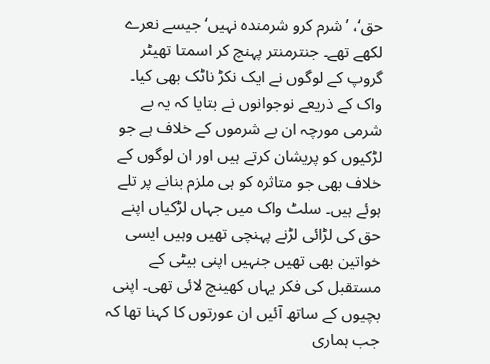حق‘، ’شرم کرو شرمندہ نہیں‘ جیسے نعرے لکھے تھے۔ جنترمنتر پہنچ کر اسمتا تھیٹر گروپ کے لوگوں نے ایک نکڑ ناٹک بھی کیا۔ واک کے ذریعے نوجوانوں نے بتایا کہ یہ بے شرمی مورچہ ان بے شرموں کے خلاف ہے جو لڑکیوں کو پریشان کرتے ہیں اور ان لوگوں کے خلاف بھی جو متاثرہ کو ہی ملزم بنانے پر تلے ہوئے ہیں۔ سلٹ واک میں جہاں لڑکیاں اپنے حق کی لڑائی لڑنے پہنچی تھیں وہیں ایسی خواتین بھی تھیں جنہیں اپنی بیٹی کے مستقبل کی فکر یہاں کھینچ لائی تھی۔ اپنی بچیوں کے ساتھ آئیں ان عورتوں کا کہنا تھا کہ جب ہماری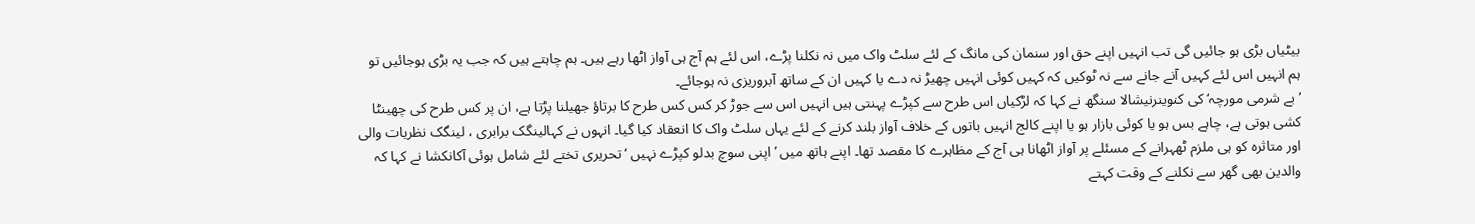بیٹیاں بڑی ہو جائیں گی تب انہیں اپنے حق اور سنمان کی مانگ کے لئے سلٹ واک میں نہ نکلنا پڑے، اس لئے ہم آج ہی آواز اٹھا رہے ہیں۔ ہم چاہتے ہیں کہ جب یہ بڑی ہوجائیں تو ہم انہیں اس لئے کہیں آنے جانے سے نہ ٹوکیں کہ کہیں کوئی انہیں چھیڑ نہ دے یا کہیں ان کے ساتھ آبروریزی نہ ہوجائے۔
’بے شرمی مورچہ‘ کی کنوینرنیشالا سنگھ نے کہا کہ لڑکیاں اس طرح سے کپڑے پہنتی ہیں انہیں اس سے جوڑ کر کس کس طرح کا برتاؤ جھیلنا پڑتا ہے، ان پر کس طرح کی چھینٹا کشی ہوتی ہے، چاہے بس ہو یا کوئی بازار ہو یا اپنے کالج انہیں باتوں کے خلاف آواز بلند کرنے کے لئے یہاں سلٹ واک کا انعقاد کیا گیا۔ انہوں نے کہالینگک برابری ، لینگک نظریات والی اور متاثرہ کو ہی ملزم ٹھہرانے کے مسئلے پر آواز اٹھانا ہی آج کے مظاہرے کا مقصد تھا۔ اپنے ہاتھ میں ’اپنی سوچ بدلو کپڑے نہیں ‘ تحریری تختے لئے شامل ہوئی آکانکشا نے کہا کہ والدین بھی گھر سے نکلنے کے وقت کہتے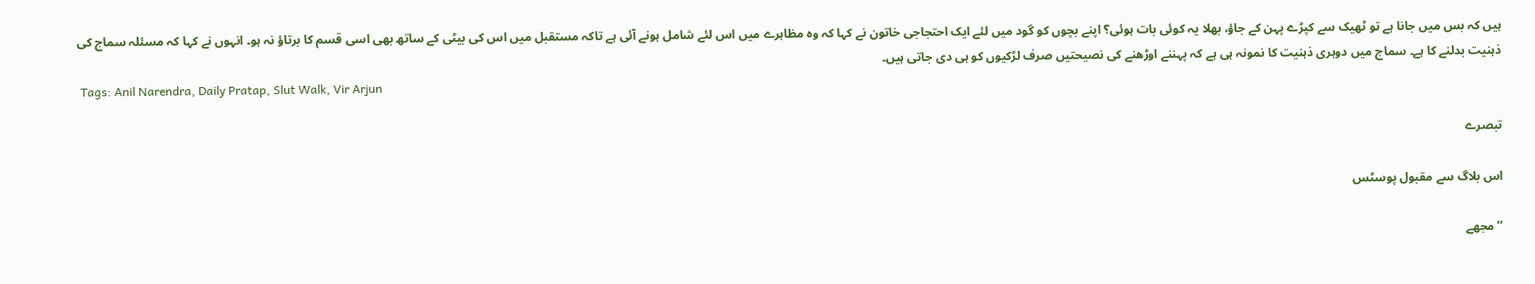ہیں کہ بس میں جانا ہے تو ٹھیک سے کپڑے پہن کے جاؤ، بھلا یہ کوئی بات ہوئی؟ اپنے بچوں کو گود میں لئے ایک احتجاجی خاتون نے کہا کہ وہ مظاہرے میں اس لئے شامل ہونے آئی ہے تاکہ مستقبل میں اس کی بیٹی کے ساتھ بھی اسی قسم کا برتاؤ نہ ہو۔ انہوں نے کہا کہ مسئلہ سماج کی ذہنیت بدلنے کا ہے۔ سماج میں دوہری ذہنیت کا نمونہ ہی ہے کہ پہننے اوڑھنے کی نصیحتیں صرف لڑکیوں کو ہی دی جاتی ہیں۔
 Tags: Anil Narendra, Daily Pratap, Slut Walk, Vir Arjun

تبصرے

اس بلاگ سے مقبول پوسٹس

’’مجھے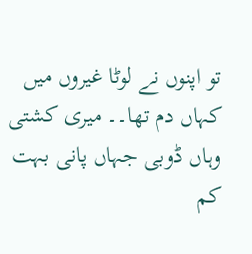تو اپنوں نے لوٹا غیروں میں کہاں دم تھا۔۔ میری کشتی وہاں ڈوبی جہاں پانی بہت کم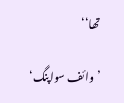تھا‘‘

’وائف سواپنگ‘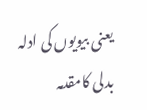یعنی بیویوں کی ادلہ بدلی کامقدمہ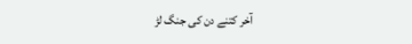آخر کتنے دن کی جنگ لڑ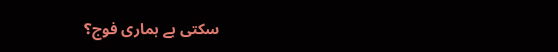سکتی ہے ہماری فوج؟